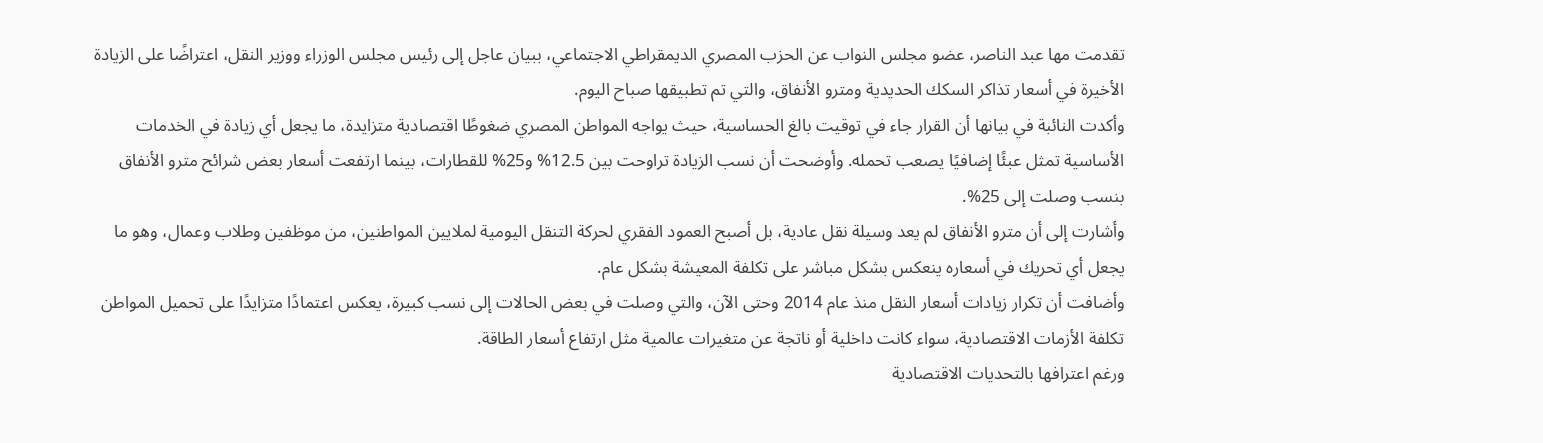تقدمت مها عبد الناصر، عضو مجلس النواب عن الحزب المصري الديمقراطي الاجتماعي، ببيان عاجل إلى رئيس مجلس الوزراء ووزير النقل، اعتراضًا على الزيادة الأخيرة في أسعار تذاكر السكك الحديدية ومترو الأنفاق، والتي تم تطبيقها صباح اليوم.
وأكدت النائبة في بيانها أن القرار جاء في توقيت بالغ الحساسية، حيث يواجه المواطن المصري ضغوطًا اقتصادية متزايدة، ما يجعل أي زيادة في الخدمات الأساسية تمثل عبئًا إضافيًا يصعب تحمله. وأوضحت أن نسب الزيادة تراوحت بين 12.5% و25% للقطارات، بينما ارتفعت أسعار بعض شرائح مترو الأنفاق بنسب وصلت إلى 25%.
وأشارت إلى أن مترو الأنفاق لم يعد وسيلة نقل عادية، بل أصبح العمود الفقري لحركة التنقل اليومية لملايين المواطنين، من موظفين وطلاب وعمال، وهو ما يجعل أي تحريك في أسعاره ينعكس بشكل مباشر على تكلفة المعيشة بشكل عام.
وأضافت أن تكرار زيادات أسعار النقل منذ عام 2014 وحتى الآن، والتي وصلت في بعض الحالات إلى نسب كبيرة، يعكس اعتمادًا متزايدًا على تحميل المواطن تكلفة الأزمات الاقتصادية، سواء كانت داخلية أو ناتجة عن متغيرات عالمية مثل ارتفاع أسعار الطاقة.
ورغم اعترافها بالتحديات الاقتصادية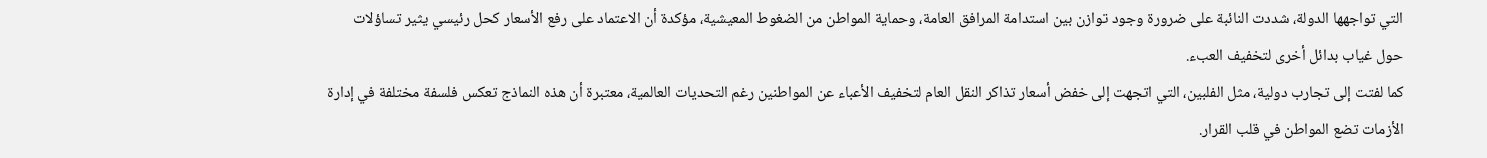التي تواجهها الدولة، شددت النائبة على ضرورة وجود توازن بين استدامة المرافق العامة، وحماية المواطن من الضغوط المعيشية، مؤكدة أن الاعتماد على رفع الأسعار كحل رئيسي يثير تساؤلات حول غياب بدائل أخرى لتخفيف العبء.
كما لفتت إلى تجارب دولية، مثل الفلبين، التي اتجهت إلى خفض أسعار تذاكر النقل العام لتخفيف الأعباء عن المواطنين رغم التحديات العالمية، معتبرة أن هذه النماذج تعكس فلسفة مختلفة في إدارة الأزمات تضع المواطن في قلب القرار.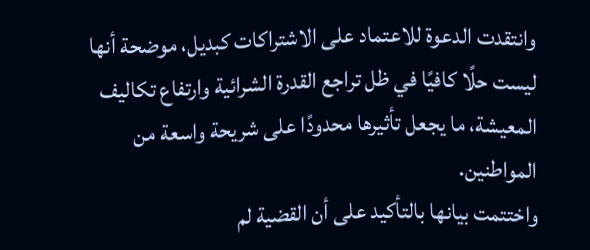وانتقدت الدعوة للاعتماد على الاشتراكات كبديل، موضحة أنها ليست حلًا كافيًا في ظل تراجع القدرة الشرائية وارتفاع تكاليف المعيشة، ما يجعل تأثيرها محدودًا على شريحة واسعة من المواطنين.
واختتمت بيانها بالتأكيد على أن القضية لم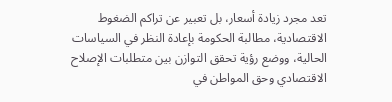تعد مجرد زيادة أسعار، بل تعبير عن تراكم الضغوط الاقتصادية، مطالبة الحكومة بإعادة النظر في السياسات الحالية، ووضع رؤية تحقق التوازن بين متطلبات الإصلاح الاقتصادي وحق المواطن في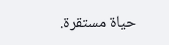حياة مستقرة.